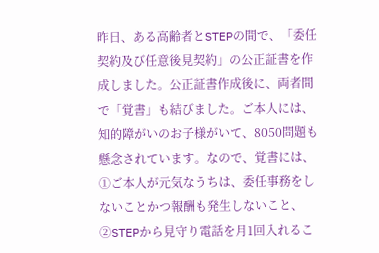昨日、ある高齢者とSTEPの間で、「委任契約及び任意後見契約」の公正証書を作成しました。公正証書作成後に、両者間で「覚書」も結びました。ご本人には、知的障がいのお子様がいて、8050問題も懸念されています。なので、覚書には、①ご本人が元気なうちは、委任事務をしないことかつ報酬も発生しないこと、②STEPから見守り電話を月1回入れるこ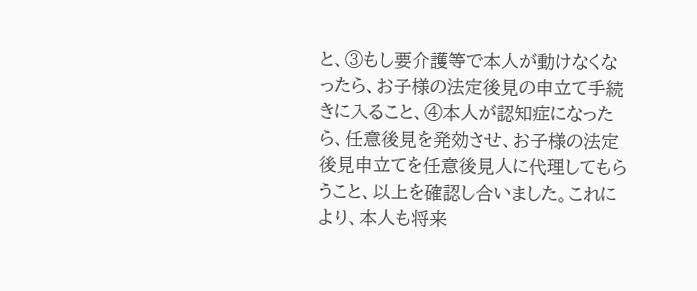と、③もし要介護等で本人が動けなくなったら、お子様の法定後見の申立て手続きに入ること、④本人が認知症になったら、任意後見を発効させ、お子様の法定後見申立てを任意後見人に代理してもらうこと、以上を確認し合いました。これにより、本人も将来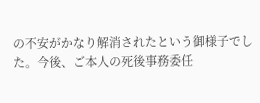の不安がかなり解消されたという御様子でした。今後、ご本人の死後事務委任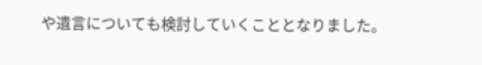や遺言についても検討していくこととなりました。